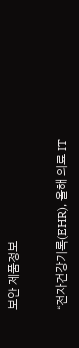보안 제품정보


“전자건강기록(EHR), 올해 의료 IT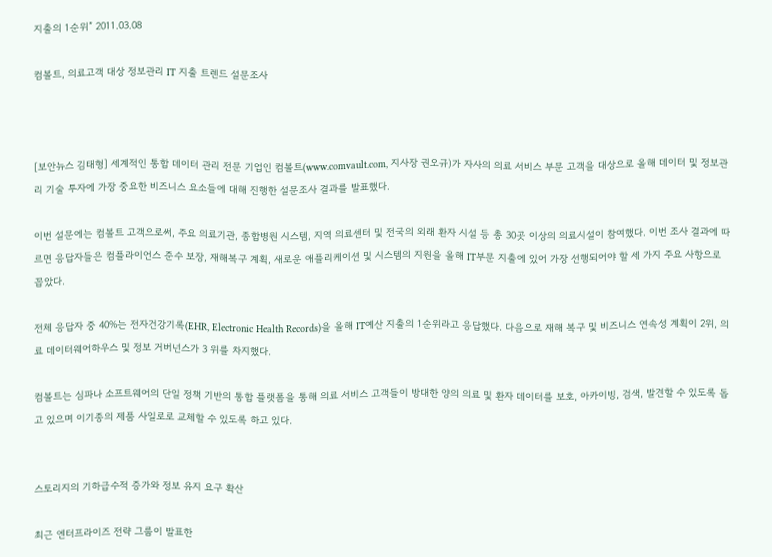지출의 1순위” 2011.03.08

컴볼트, 의료고객 대상 정보관리 IT 지출 트렌드 설문조사



[보안뉴스 김태형] 세계적인 통합 데이터 관리 전문 기업인 컴볼트(www.comvault.com, 지사장 권오규)가 자사의 의료 서비스 부문 고객을 대상으로 올해 데이터 및 정보관리 기술 투자에 가장 중요한 비즈니스 요소들에 대해 진행한 설문조사 결과를 발표했다.

이번 설문에는 컴볼트 고객으로써, 주요 의료기관, 종합병원 시스템, 지역 의료센터 및 전국의 외래 환자 시설 등 총 30곳 이상의 의료시설이 참여했다. 이번 조사 결과에 따르면 응답자들은 컴플라이언스 준수 보장, 재해복구 계획, 새로운 애플리케이션 및 시스템의 지원을 올해 IT부문 지출에 있어 가장 선행되어야 할 세 가지 주요 사항으로 꼽았다.

전체 응답자 중 40%는 전자건강기록(EHR, Electronic Health Records)을 올해 IT예산 지출의 1순위라고 응답했다. 다음으로 재해 복구 및 비즈니스 연속성 계획이 2위, 의료 데이터웨어하우스 및 정보 거버넌스가 3 위를 차지했다.

컴볼트는 심파나 소프트웨어의 단일 정책 기반의 통합 플랫폼을 통해 의료 서비스 고객들이 방대한 양의 의료 및 환자 데이터를 보호, 아카이빙, 검색, 발견할 수 있도록 돕고 있으며 이기종의 제품 사일로로 교체할 수 있도록 하고 있다.


스토리지의 기하급수적 증가와 정보 유지 요구 확산

최근 엔터프라이즈 전략 그룹이 발표한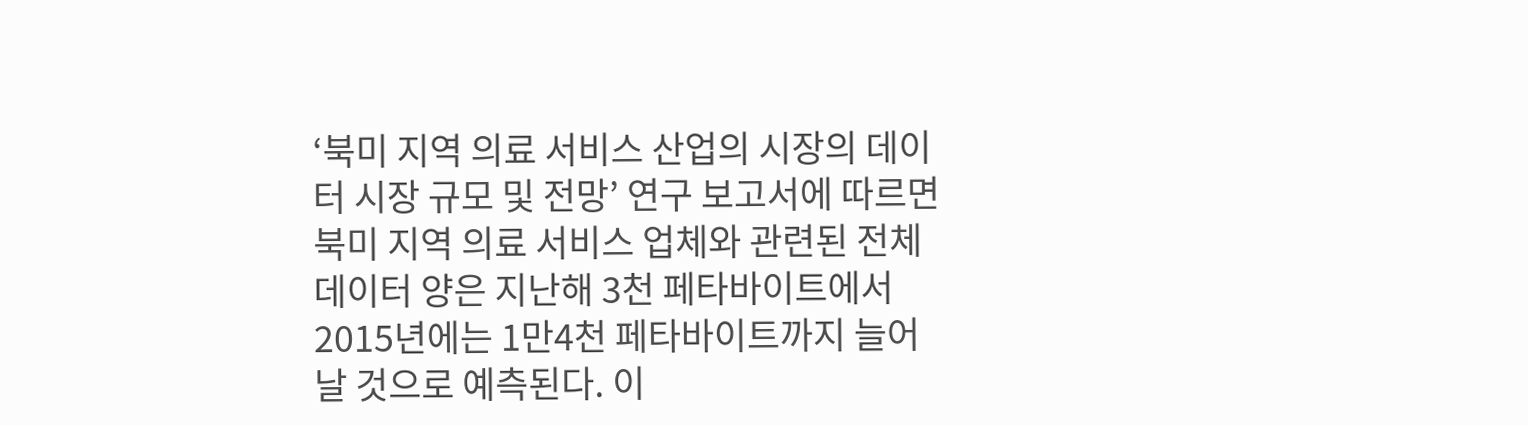‘북미 지역 의료 서비스 산업의 시장의 데이터 시장 규모 및 전망’ 연구 보고서에 따르면 북미 지역 의료 서비스 업체와 관련된 전체 데이터 양은 지난해 3천 페타바이트에서 2015년에는 1만4천 페타바이트까지 늘어날 것으로 예측된다. 이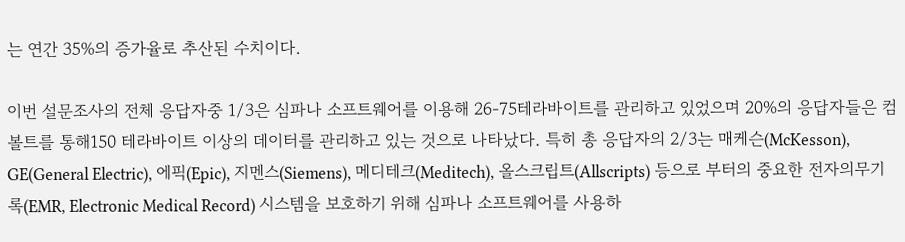는 연간 35%의 증가율로 추산된 수치이다.

이번 설문조사의 전체 응답자중 1/3은 심파나 소프트웨어를 이용해 26-75테라바이트를 관리하고 있었으며 20%의 응답자들은 컴볼트를 통해150 테라바이트 이상의 데이터를 관리하고 있는 것으로 나타났다. 특히 총 응답자의 2/3는 매케슨(McKesson), GE(General Electric), 에픽(Epic), 지멘스(Siemens), 메디테크(Meditech), 올스크립트(Allscripts) 등으로 부터의 중요한 전자의무기록(EMR, Electronic Medical Record) 시스템을 보호하기 위해 심파나 소프트웨어를 사용하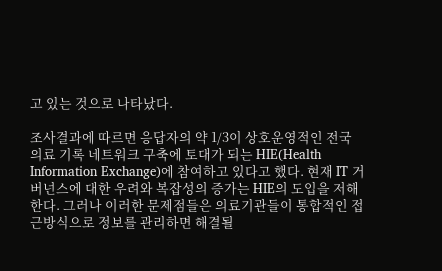고 있는 것으로 나타났다.

조사결과에 따르면 응답자의 약 1/3이 상호운영적인 전국 의료 기록 네트워크 구축에 토대가 되는 HIE(Health Information Exchange)에 참여하고 있다고 했다. 현재 IT 거버넌스에 대한 우려와 복잡성의 증가는 HIE의 도입을 저해한다. 그러나 이러한 문제점들은 의료기관들이 통합적인 접근방식으로 정보를 관리하면 해결될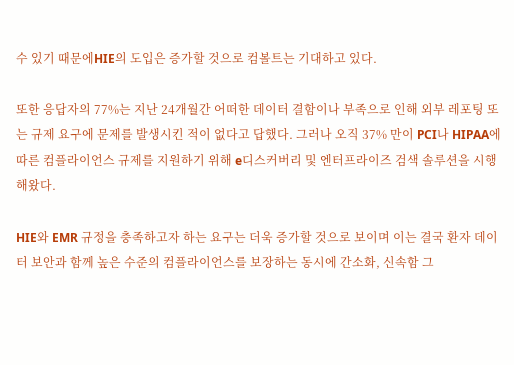수 있기 때문에HIE의 도입은 증가할 것으로 컴볼트는 기대하고 있다.

또한 응답자의 77%는 지난 24개월간 어떠한 데이터 결함이나 부족으로 인해 외부 레포팅 또는 규제 요구에 문제를 발생시킨 적이 없다고 답했다. 그러나 오직 37% 만이 PCI나 HIPAA에 따른 컴플라이언스 규제를 지원하기 위해 e디스커버리 및 엔터프라이즈 검색 솔루션을 시행해왔다.

HIE와 EMR 규정을 충족하고자 하는 요구는 더욱 증가할 것으로 보이며 이는 결국 환자 데이터 보안과 함께 높은 수준의 컴플라이언스를 보장하는 동시에 간소화, 신속함 그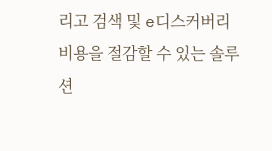리고 검색 및 e디스커버리 비용을 절감할 수 있는 솔루션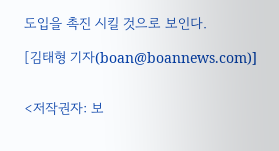도입을 촉진 시킬 것으로 보인다.

[김태형 기자(boan@boannews.com)]


<저작권자: 보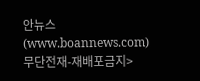안뉴스(www.boannews.com) 무단전재-재배포금지>